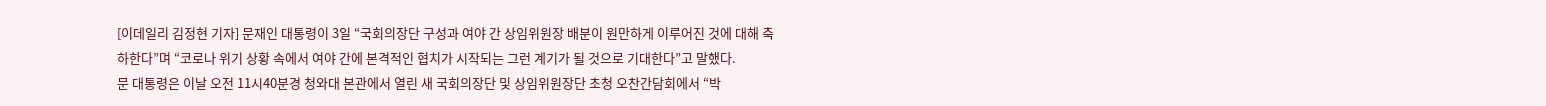[이데일리 김정현 기자] 문재인 대통령이 3일 “국회의장단 구성과 여야 간 상임위원장 배분이 원만하게 이루어진 것에 대해 축하한다”며 “코로나 위기 상황 속에서 여야 간에 본격적인 협치가 시작되는 그런 계기가 될 것으로 기대한다”고 말했다.
문 대통령은 이날 오전 11시40분경 청와대 본관에서 열린 새 국회의장단 및 상임위원장단 초청 오찬간담회에서 “박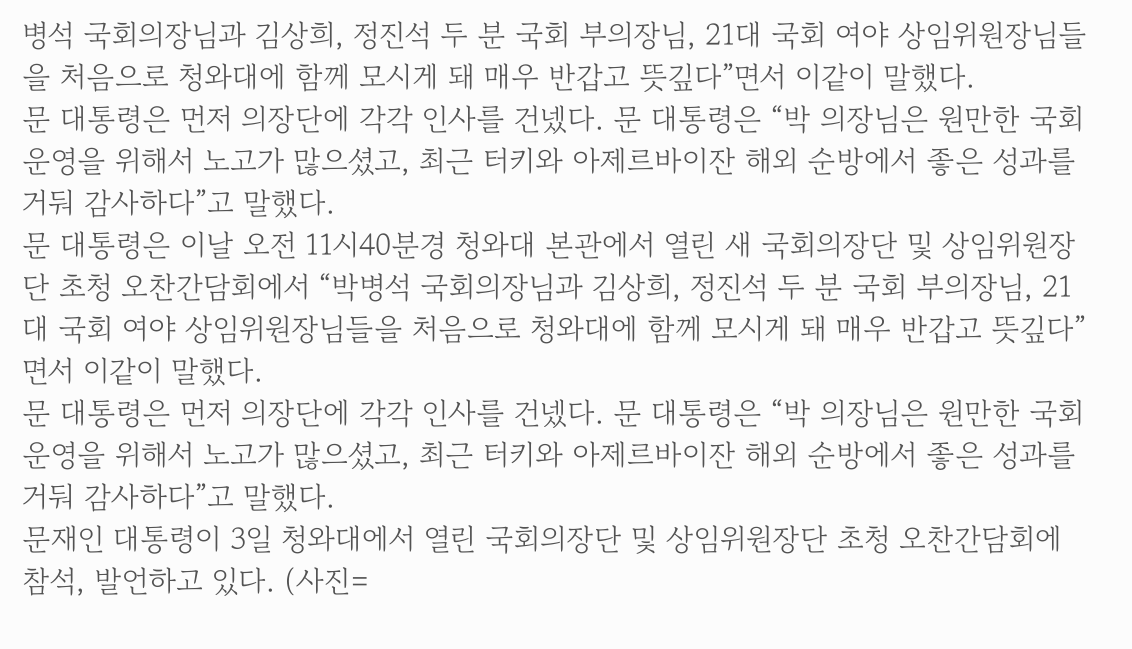병석 국회의장님과 김상희, 정진석 두 분 국회 부의장님, 21대 국회 여야 상임위원장님들을 처음으로 청와대에 함께 모시게 돼 매우 반갑고 뜻깊다”면서 이같이 말했다.
문 대통령은 먼저 의장단에 각각 인사를 건넸다. 문 대통령은 “박 의장님은 원만한 국회 운영을 위해서 노고가 많으셨고, 최근 터키와 아제르바이잔 해외 순방에서 좋은 성과를 거둬 감사하다”고 말했다.
문 대통령은 이날 오전 11시40분경 청와대 본관에서 열린 새 국회의장단 및 상임위원장단 초청 오찬간담회에서 “박병석 국회의장님과 김상희, 정진석 두 분 국회 부의장님, 21대 국회 여야 상임위원장님들을 처음으로 청와대에 함께 모시게 돼 매우 반갑고 뜻깊다”면서 이같이 말했다.
문 대통령은 먼저 의장단에 각각 인사를 건넸다. 문 대통령은 “박 의장님은 원만한 국회 운영을 위해서 노고가 많으셨고, 최근 터키와 아제르바이잔 해외 순방에서 좋은 성과를 거둬 감사하다”고 말했다.
문재인 대통령이 3일 청와대에서 열린 국회의장단 및 상임위원장단 초청 오찬간담회에 참석, 발언하고 있다. (사진=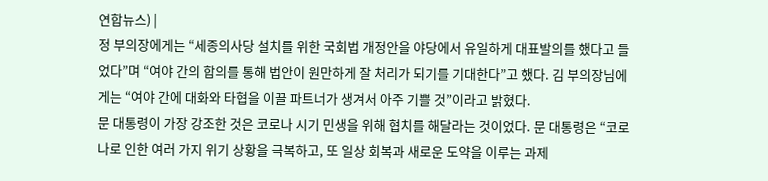연합뉴스) |
정 부의장에게는 “세종의사당 설치를 위한 국회법 개정안을 야당에서 유일하게 대표발의를 했다고 들었다”며 “여야 간의 합의를 통해 법안이 원만하게 잘 처리가 되기를 기대한다”고 했다. 김 부의장님에게는 “여야 간에 대화와 타협을 이끌 파트너가 생겨서 아주 기쁠 것”이라고 밝혔다.
문 대통령이 가장 강조한 것은 코로나 시기 민생을 위해 협치를 해달라는 것이었다. 문 대통령은 “코로나로 인한 여러 가지 위기 상황을 극복하고, 또 일상 회복과 새로운 도약을 이루는 과제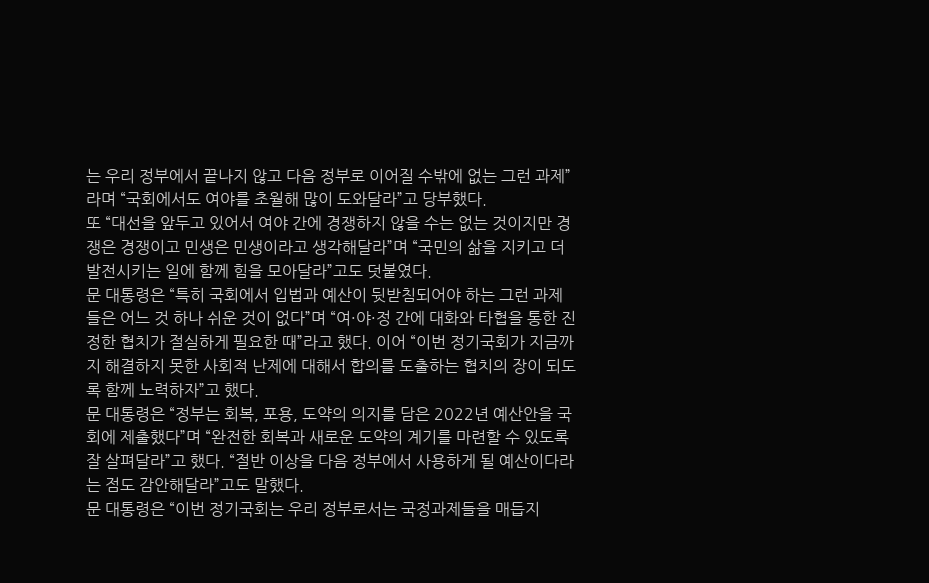는 우리 정부에서 끝나지 않고 다음 정부로 이어질 수밖에 없는 그런 과제”라며 “국회에서도 여야를 초월해 많이 도와달라”고 당부했다.
또 “대선을 앞두고 있어서 여야 간에 경쟁하지 않을 수는 없는 것이지만 경쟁은 경쟁이고 민생은 민생이라고 생각해달라”며 “국민의 삶을 지키고 더 발전시키는 일에 함께 힘을 모아달라”고도 덧붙였다.
문 대통령은 “특히 국회에서 입법과 예산이 뒷받침되어야 하는 그런 과제들은 어느 것 하나 쉬운 것이 없다”며 “여·야·정 간에 대화와 타협을 통한 진정한 협치가 절실하게 필요한 때”라고 했다. 이어 “이번 정기국회가 지금까지 해결하지 못한 사회적 난제에 대해서 합의를 도출하는 협치의 장이 되도록 함께 노력하자”고 했다.
문 대통령은 “정부는 회복, 포용, 도약의 의지를 담은 2022년 예산안을 국회에 제출했다”며 “완전한 회복과 새로운 도약의 계기를 마련할 수 있도록 잘 살펴달라”고 했다. “절반 이상을 다음 정부에서 사용하게 될 예산이다라는 점도 감안해달라”고도 말했다.
문 대통령은 “이번 정기국회는 우리 정부로서는 국정과제들을 매듭지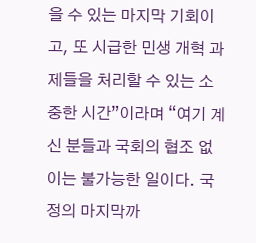을 수 있는 마지막 기회이고, 또 시급한 민생 개혁 과제들을 처리할 수 있는 소중한 시간”이라며 “여기 계신 분들과 국회의 협조 없이는 불가능한 일이다. 국정의 마지막까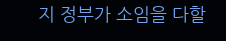지 정부가 소임을 다할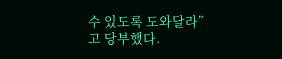수 있도록 도와달라”고 당부했다.